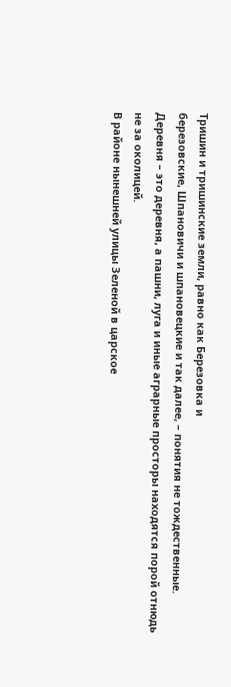Тришин и тришинские земли, равно как Березовка и
березовские, Шпановичи и шпановецкие и так далее, – понятия не тождественные.
Деревня – это деревня, а пашни, луга и иные аграрные просторы находятся порой отнюдь
не за околицей.
В районе нынешней улицы Зеленой в царское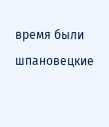время были
шпановецкие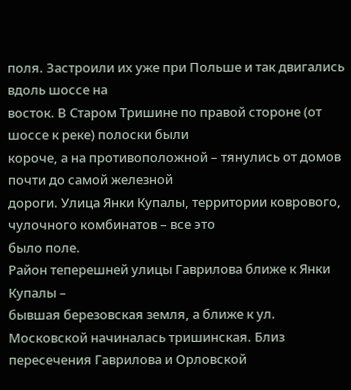поля. Застроили их уже при Польше и так двигались вдоль шоссе на
восток. В Старом Тришине по правой стороне (от шоссе к реке) полоски были
короче, а на противоположной – тянулись от домов почти до самой железной
дороги. Улица Янки Купалы, территории коврового, чулочного комбинатов – все это
было поле.
Район теперешней улицы Гаврилова ближе к Янки Купалы –
бывшая березовская земля, а ближе к ул. Московской начиналась тришинская. Близ
пересечения Гаврилова и Орловской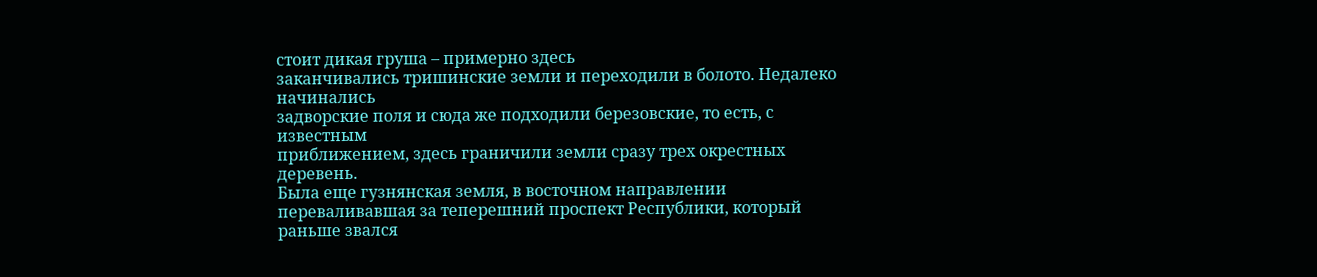стоит дикая груша – примерно здесь
заканчивались тришинские земли и переходили в болото. Недалеко начинались
задворские поля и сюда же подходили березовские, то есть, с известным
приближением, здесь граничили земли сразу трех окрестных деревень.
Была еще гузнянская земля, в восточном направлении
переваливавшая за теперешний проспект Республики, который раньше звался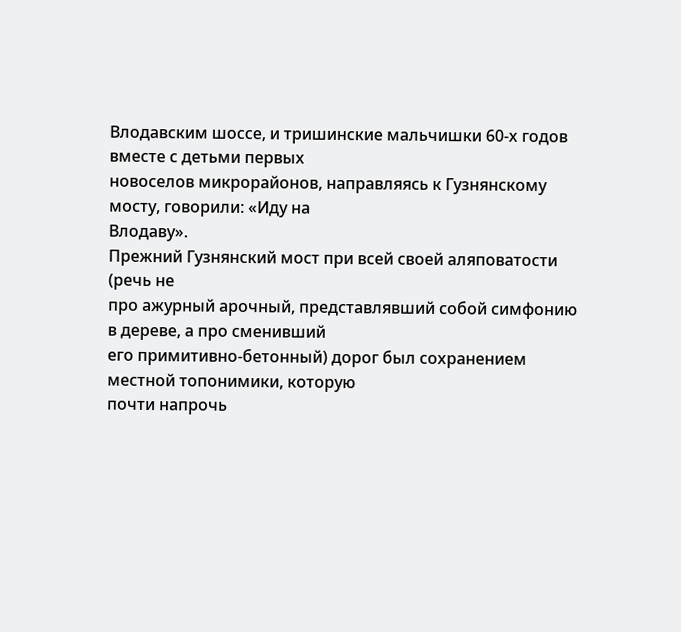Влодавским шоссе, и тришинские мальчишки 60-х годов вместе с детьми первых
новоселов микрорайонов, направляясь к Гузнянскому мосту, говорили: «Иду на
Влодаву».
Прежний Гузнянский мост при всей своей аляповатости (речь не
про ажурный арочный, представлявший собой симфонию в дереве, а про сменивший
его примитивно-бетонный) дорог был сохранением местной топонимики, которую
почти напрочь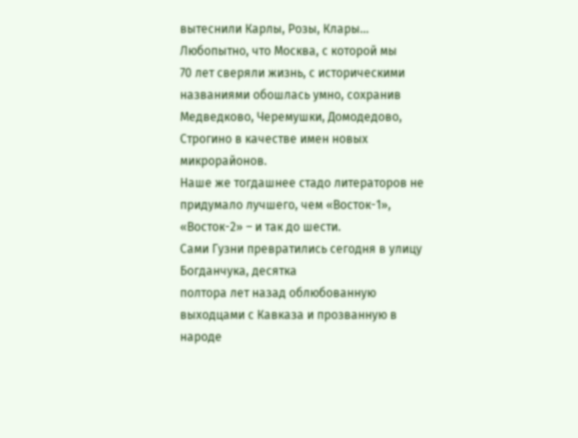вытеснили Карлы, Розы, Клары… Любопытно, что Москва, с которой мы
70 лет сверяли жизнь, с историческими названиями обошлась умно, сохранив
Медведково, Черемушки, Домодедово, Строгино в качестве имен новых микрорайонов.
Наше же тогдашнее стадо литераторов не придумало лучшего, чем «Восток-1»,
«Восток-2» – и так до шести.
Сами Гузни превратились сегодня в улицу Богданчука, десятка
полтора лет назад облюбованную выходцами с Кавказа и прозванную в народе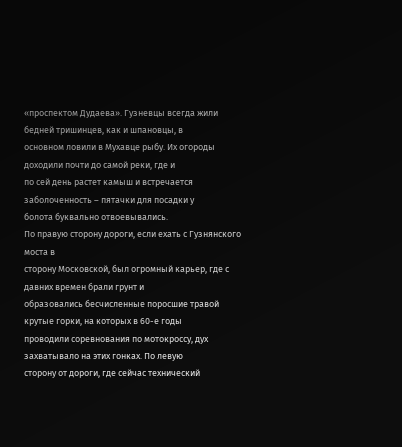«проспектом Дудаева». Гузневцы всегда жили бедней тришинцев, как и шпановцы, в
основном ловили в Мухавце рыбу. Их огороды доходили почти до самой реки, где и
по сей день растет камыш и встречается заболоченность – пятачки для посадки у
болота буквально отвоевывались.
По правую сторону дороги, если ехать с Гузнянского моста в
сторону Московской, был огромный карьер, где с давних времен брали грунт и
образовались бесчисленные поросшие травой крутые горки, на которых в 60-е годы
проводили соревнования по мотокроссу, дух захватывало на этих гонках. По левую
сторону от дороги, где сейчас технический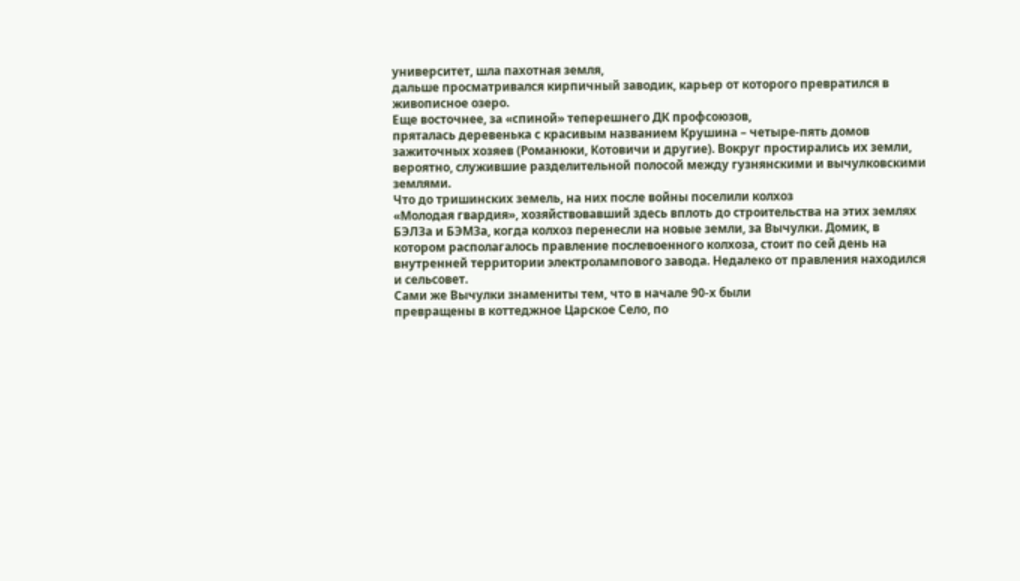университет, шла пахотная земля,
дальше просматривался кирпичный заводик, карьер от которого превратился в
живописное озеро.
Еще восточнее, за «спиной» теперешнего ДК профсоюзов,
пряталась деревенька с красивым названием Крушина – четыре-пять домов
зажиточных хозяев (Романюки, Котовичи и другие). Вокруг простирались их земли,
вероятно, служившие разделительной полосой между гузнянскими и вычулковскими
землями.
Что до тришинских земель, на них после войны поселили колхоз
«Молодая гвардия», хозяйствовавший здесь вплоть до строительства на этих землях
БЭЛЗа и БЭМЗа, когда колхоз перенесли на новые земли, за Вычулки. Домик, в
котором располагалось правление послевоенного колхоза, стоит по сей день на
внутренней территории электролампового завода. Недалеко от правления находился
и сельсовет.
Сами же Вычулки знамениты тем, что в начале 90-х были
превращены в коттеджное Царское Село, по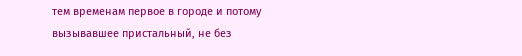тем временам первое в городе и потому
вызывавшее пристальный, не без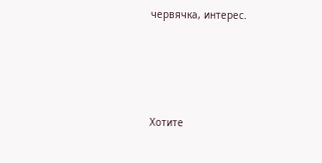червячка, интерес.





Хотите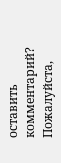оставить комментарий? Пожалуйста,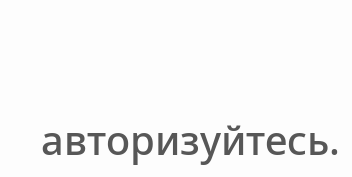авторизуйтесь.